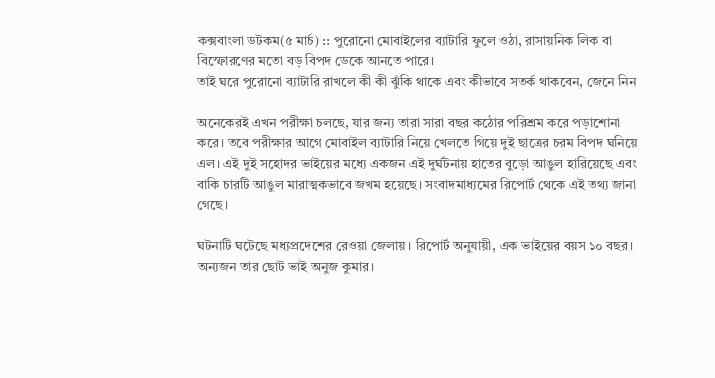কক্সবাংলা ডটকম(৫ মার্চ) :: পুরোনো মোবাইলের ব্যাটারি ফুলে ওঠা, রাসায়নিক লিক বা বিস্ফোরণের মতো বড় বিপদ ডেকে আনতে পারে।
তাই ঘরে পুরোনো ব্যাটারি রাখলে কী কী ঝুঁকি থাকে এবং কীভাবে সতর্ক থাকবেন, জেনে নিন

অনেকেরই এখন পরীক্ষা চলছে, যার জন্য তারা সারা বছর কঠোর পরিশ্রম করে পড়াশোনা করে। তবে পরীক্ষার আগে মোবাইল ব্যাটারি নিয়ে খেলতে গিয়ে দুই ছাত্রের চরম বিপদ ঘনিয়ে এল। এই দুই সহোদর ভাইয়ের মধ্যে একজন এই দুর্ঘটনায় হাতের বুড়ো আঙুল হারিয়েছে এবং বাকি চারটি আঙুল মারাত্মকভাবে জখম হয়েছে। সংবাদমাধ্যমের রিপোর্ট থেকে এই তথ্য জানা গেছে।

ঘটনাটি ঘটেছে মধ্যপ্রদেশের রেওয়া জেলায়। রিপোর্ট অনুযায়ী, এক ভাইয়ের বয়স ১০ বছর। অন্যজন তার ছোট ভাই অনুজ কুমার।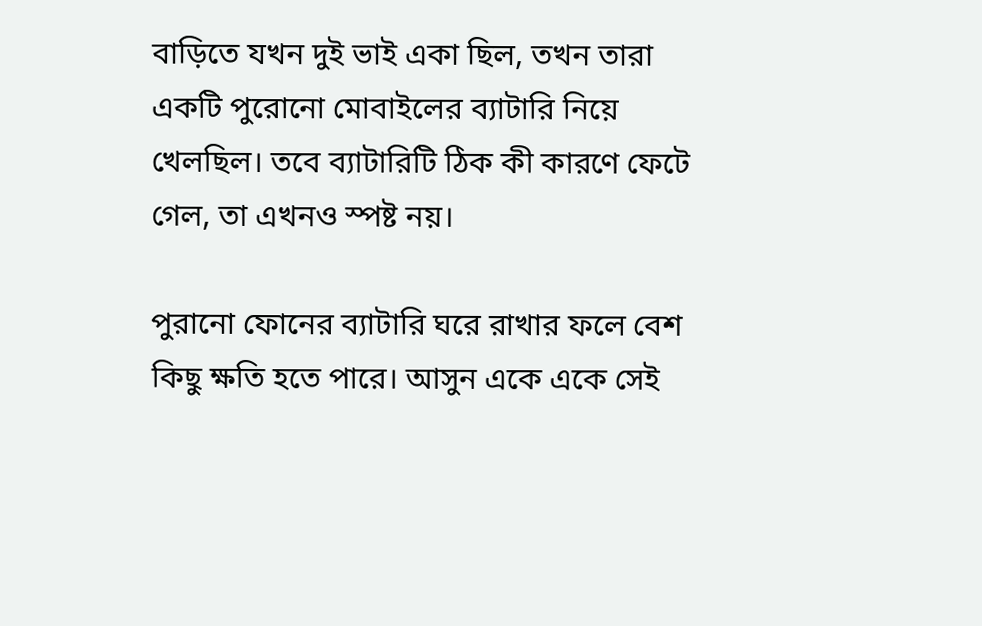বাড়িতে যখন দুই ভাই একা ছিল, তখন তারা একটি পুরোনো মোবাইলের ব্যাটারি নিয়ে খেলছিল। তবে ব্যাটারিটি ঠিক কী কারণে ফেটে গেল, তা এখনও স্পষ্ট নয়।

পুরানো ফোনের ব্যাটারি ঘরে রাখার ফলে বেশ কিছু ক্ষতি হতে পারে। আসুন একে একে সেই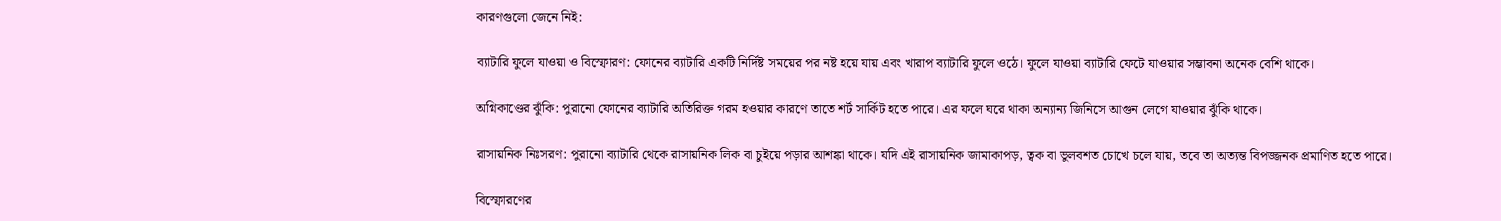কারণগুলো জেনে নিই:

ব্যাটারি ফুলে যাওয়া ও বিস্ফোরণ: ফোনের ব্যাটারি একটি নির্দিষ্ট সময়ের পর নষ্ট হয়ে যায় এবং খারাপ ব্যাটারি ফুলে ওঠে। ফুলে যাওয়া ব্যাটারি ফেটে যাওয়ার সম্ভাবনা অনেক বেশি থাকে।

অগ্নিকাণ্ডের ঝুঁকি: পুরানো ফোনের ব্যাটারি অতিরিক্ত গরম হওয়ার কারণে তাতে শর্ট সার্কিট হতে পারে। এর ফলে ঘরে থাকা অন্যান্য জিনিসে আগুন লেগে যাওয়ার ঝুঁকি থাকে।

রাসায়নিক নিঃসরণ: পুরানো ব্যাটারি থেকে রাসায়নিক লিক বা চুইয়ে পড়ার আশঙ্কা থাকে। যদি এই রাসায়নিক জামাকাপড়, ত্বক বা ভুলবশত চোখে চলে যায়, তবে তা অত্যন্ত বিপজ্জনক প্রমাণিত হতে পারে।

বিস্ফোরণের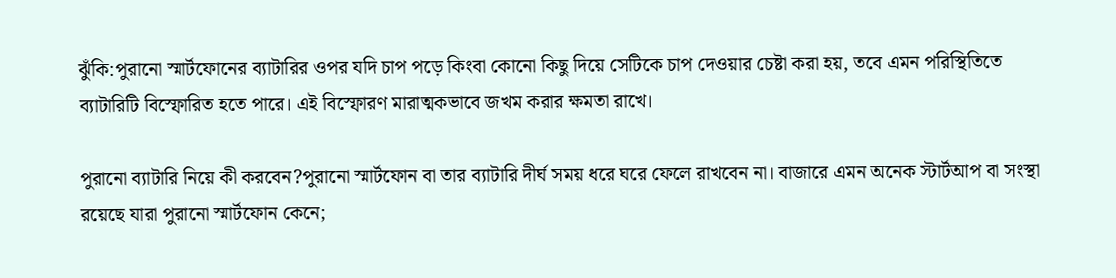ঝুঁকি:পুরানো স্মার্টফোনের ব্যাটারির ওপর যদি চাপ পড়ে কিংবা কোনো কিছু দিয়ে সেটিকে চাপ দেওয়ার চেষ্টা করা হয়, তবে এমন পরিস্থিতিতে ব্যাটারিটি বিস্ফোরিত হতে পারে। এই বিস্ফোরণ মারাত্মকভাবে জখম করার ক্ষমতা রাখে।

পুরানো ব্যাটারি নিয়ে কী করবেন?পুরানো স্মার্টফোন বা তার ব্যাটারি দীর্ঘ সময় ধরে ঘরে ফেলে রাখবেন না। বাজারে এমন অনেক স্টার্টআপ বা সংস্থা রয়েছে যারা পুরানো স্মার্টফোন কেনে;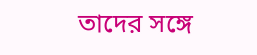তাদের সঙ্গে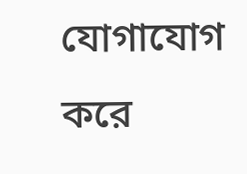যোগাযোগ করে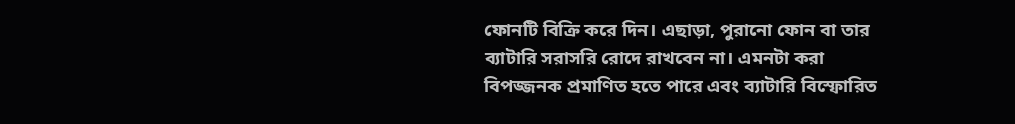ফোনটি বিক্রি করে দিন। এছাড়া, পুরানো ফোন বা তার ব্যাটারি সরাসরি রোদে রাখবেন না। এমনটা করা বিপজ্জনক প্রমাণিত হতে পারে এবং ব্যাটারি বিস্ফোরিত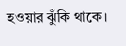হওয়ার ঝুঁকি থাকে।